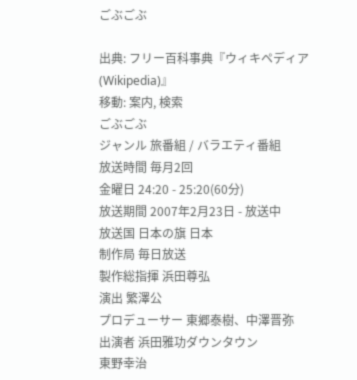ごぶごぶ

出典: フリー百科事典『ウィキペディア(Wikipedia)』
移動: 案内, 検索
ごぶごぶ
ジャンル 旅番組 / バラエティ番組
放送時間 毎月2回
金曜日 24:20 - 25:20(60分)
放送期間 2007年2月23日 - 放送中
放送国 日本の旗 日本
制作局 毎日放送
製作総指揮 浜田尊弘
演出 繁澤公
プロデューサー 東郷泰樹、中澤晋弥
出演者 浜田雅功ダウンタウン
東野幸治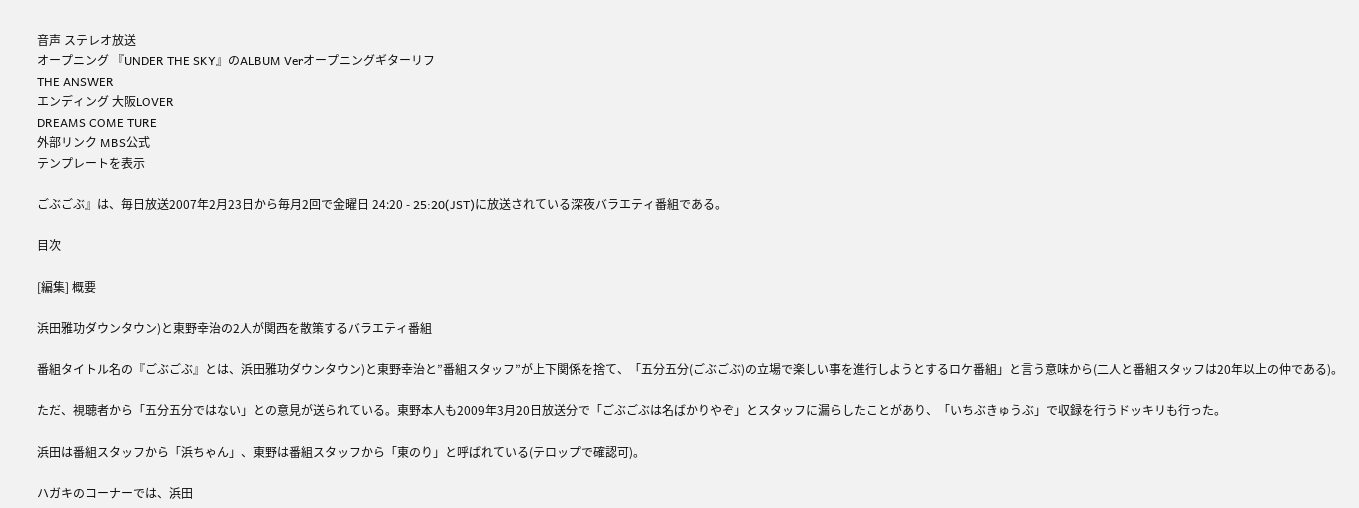音声 ステレオ放送
オープニング 『UNDER THE SKY』のALBUM Verオープニングギターリフ
THE ANSWER
エンディング 大阪LOVER
DREAMS COME TURE
外部リンク MBS公式
テンプレートを表示

ごぶごぶ』は、毎日放送2007年2月23日から毎月2回で金曜日 24:20 - 25:20(JST)に放送されている深夜バラエティ番組である。

目次

[編集] 概要

浜田雅功ダウンタウン)と東野幸治の2人が関西を散策するバラエティ番組

番組タイトル名の『ごぶごぶ』とは、浜田雅功ダウンタウン)と東野幸治と”番組スタッフ”が上下関係を捨て、「五分五分(ごぶごぶ)の立場で楽しい事を進行しようとするロケ番組」と言う意味から(二人と番組スタッフは20年以上の仲である)。

ただ、視聴者から「五分五分ではない」との意見が送られている。東野本人も2009年3月20日放送分で「ごぶごぶは名ばかりやぞ」とスタッフに漏らしたことがあり、「いちぶきゅうぶ」で収録を行うドッキリも行った。

浜田は番組スタッフから「浜ちゃん」、東野は番組スタッフから「東のり」と呼ばれている(テロップで確認可)。

ハガキのコーナーでは、浜田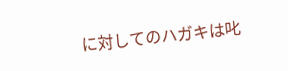に対してのハガキは叱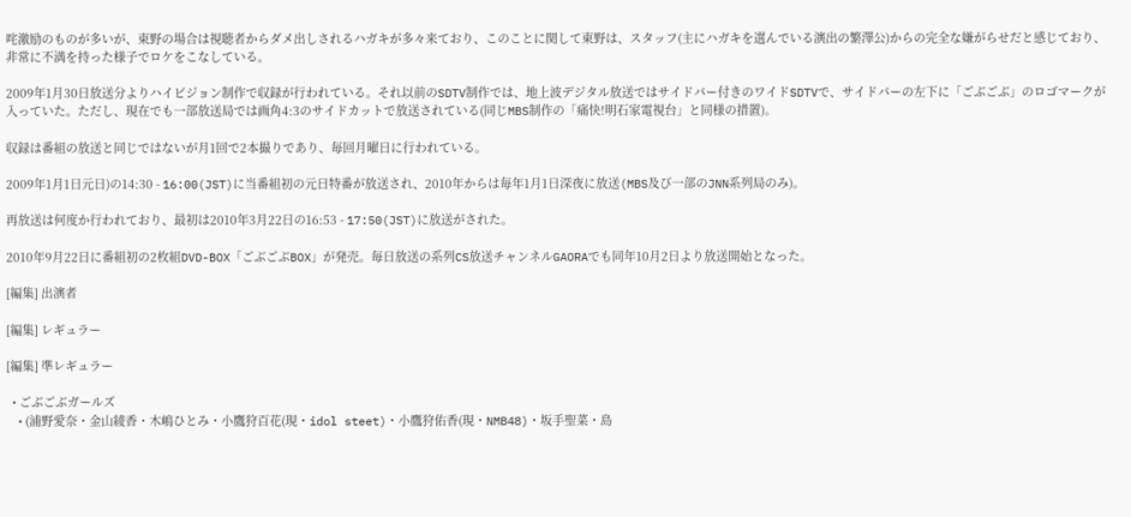咤激励のものが多いが、東野の場合は視聴者からダメ出しされるハガキが多々来ており、このことに関して東野は、スタッフ(主にハガキを選んでいる演出の繁澤公)からの完全な嫌がらせだと感じており、非常に不満を持った様子でロケをこなしている。

2009年1月30日放送分よりハイビジョン制作で収録が行われている。それ以前のSDTV制作では、地上波デジタル放送ではサイドバー付きのワイドSDTVで、サイドバーの左下に「ごぶごぶ」のロゴマークが入っていた。ただし、現在でも一部放送局では画角4:3のサイドカットで放送されている(同じMBS制作の「痛快!明石家電視台」と同様の措置)。

収録は番組の放送と同じではないが月1回で2本撮りであり、毎回月曜日に行われている。

2009年1月1日元日)の14:30 - 16:00(JST)に当番組初の元日特番が放送され、2010年からは毎年1月1日深夜に放送(MBS及び一部のJNN系列局のみ)。

再放送は何度か行われており、最初は2010年3月22日の16:53 - 17:50(JST)に放送がされた。

2010年9月22日に番組初の2枚組DVD-BOX「ごぶごぶBOX」が発売。毎日放送の系列CS放送チャンネルGAORAでも同年10月2日より放送開始となった。

[編集] 出演者

[編集] レギュラー

[編集] 準レギュラー

  • ごぶごぶガールズ
    • (浦野愛奈・金山綾香・木嶋ひとみ・小鷹狩百花(現・idol steet)・小鷹狩佑香(現・NMB48)・坂手聖菜・島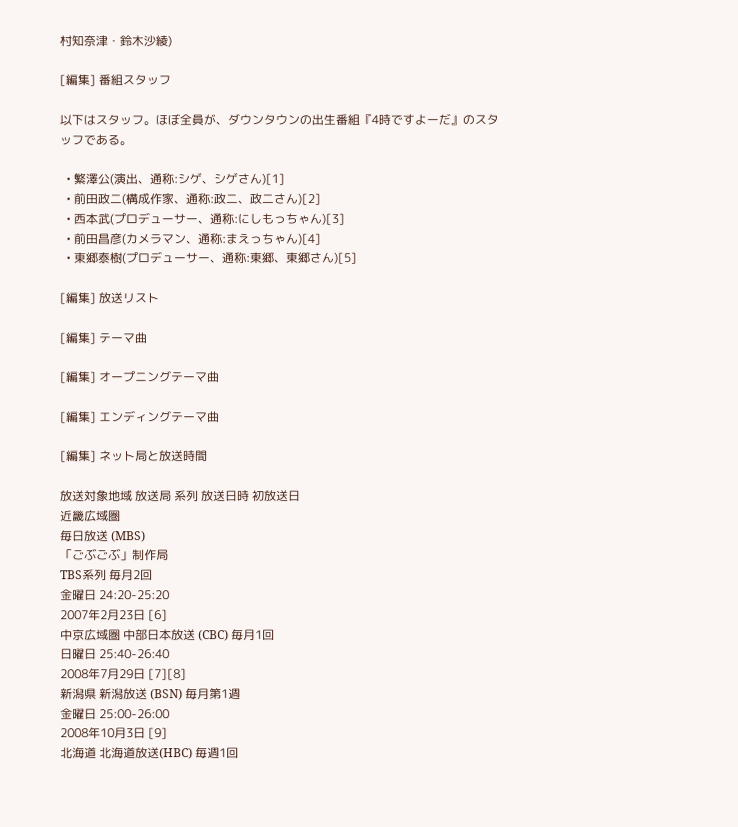村知奈津・鈴木沙綾)

[編集] 番組スタッフ

以下はスタッフ。ほぼ全員が、ダウンタウンの出生番組『4時ですよーだ』のスタッフである。

  • 繁澤公(演出、通称:シゲ、シゲさん)[1]
  • 前田政二(構成作家、通称:政二、政二さん)[2]
  • 西本武(プロデューサー、通称:にしもっちゃん)[3]
  • 前田昌彦(カメラマン、通称:まえっちゃん)[4]
  • 東郷泰樹(プロデューサー、通称:東郷、東郷さん)[5]

[編集] 放送リスト

[編集] テーマ曲

[編集] オープニングテーマ曲

[編集] エンディングテーマ曲

[編集] ネット局と放送時間

放送対象地域 放送局 系列 放送日時 初放送日
近畿広域圏
毎日放送 (MBS)
「ごぶごぶ」制作局
TBS系列 毎月2回
金曜日 24:20-25:20
2007年2月23日 [6]
中京広域圏 中部日本放送 (CBC) 毎月1回
日曜日 25:40-26:40
2008年7月29日 [7][8]
新潟県 新潟放送 (BSN) 毎月第1週
金曜日 25:00-26:00
2008年10月3日 [9]
北海道 北海道放送(HBC) 毎週1回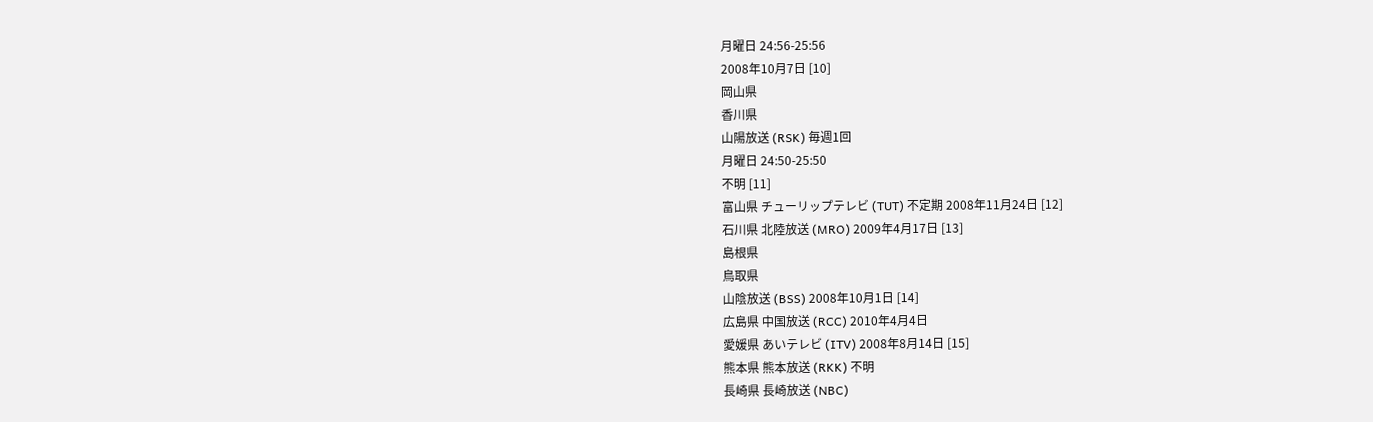月曜日 24:56-25:56
2008年10月7日 [10]
岡山県
香川県
山陽放送 (RSK) 毎週1回
月曜日 24:50-25:50
不明 [11]
富山県 チューリップテレビ (TUT) 不定期 2008年11月24日 [12]
石川県 北陸放送 (MRO) 2009年4月17日 [13]
島根県
鳥取県
山陰放送 (BSS) 2008年10月1日 [14]
広島県 中国放送 (RCC) 2010年4月4日
愛媛県 あいテレビ (ITV) 2008年8月14日 [15]
熊本県 熊本放送 (RKK) 不明
長崎県 長崎放送 (NBC)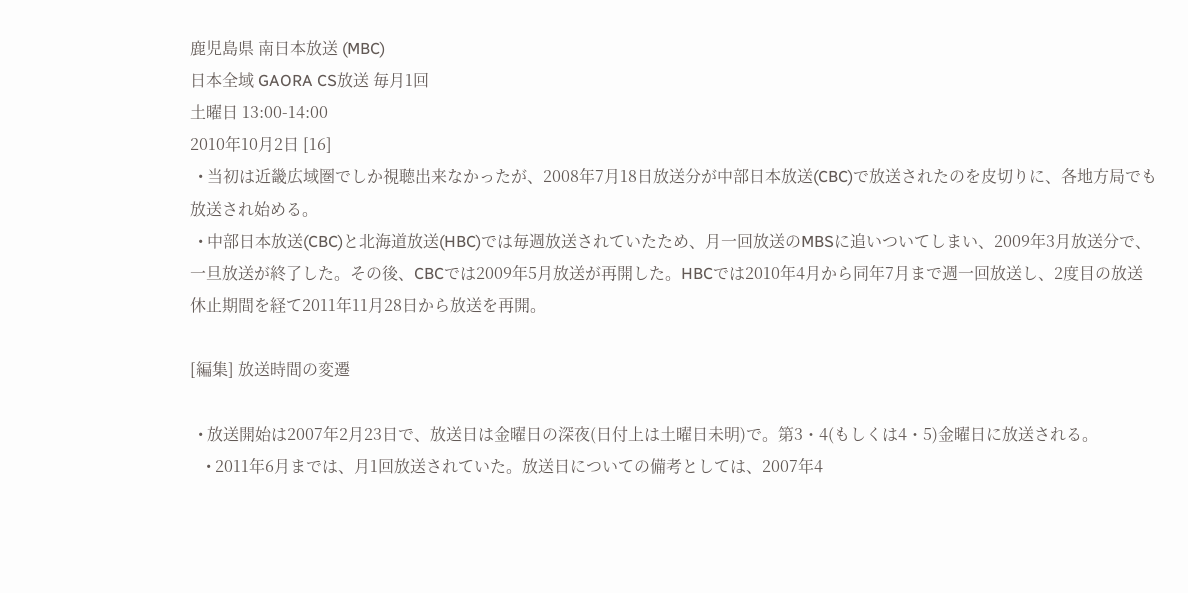鹿児島県 南日本放送 (MBC)
日本全域 GAORA CS放送 毎月1回
土曜日 13:00-14:00
2010年10月2日 [16]
  • 当初は近畿広域圏でしか視聴出来なかったが、2008年7月18日放送分が中部日本放送(CBC)で放送されたのを皮切りに、各地方局でも放送され始める。
  • 中部日本放送(CBC)と北海道放送(HBC)では毎週放送されていたため、月一回放送のMBSに追いついてしまい、2009年3月放送分で、一旦放送が終了した。その後、CBCでは2009年5月放送が再開した。HBCでは2010年4月から同年7月まで週一回放送し、2度目の放送休止期間を経て2011年11月28日から放送を再開。

[編集] 放送時間の変遷

  • 放送開始は2007年2月23日で、放送日は金曜日の深夜(日付上は土曜日未明)で。第3・4(もしくは4・5)金曜日に放送される。
    • 2011年6月までは、月1回放送されていた。放送日についての備考としては、2007年4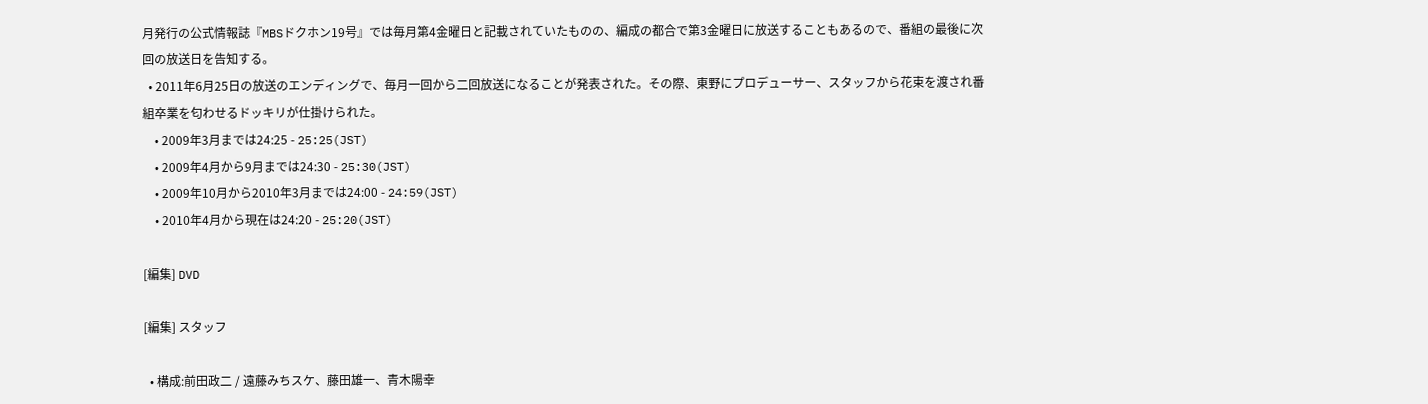月発行の公式情報誌『MBSドクホン19号』では毎月第4金曜日と記載されていたものの、編成の都合で第3金曜日に放送することもあるので、番組の最後に次回の放送日を告知する。
  • 2011年6月25日の放送のエンディングで、毎月一回から二回放送になることが発表された。その際、東野にプロデューサー、スタッフから花束を渡され番組卒業を匂わせるドッキリが仕掛けられた。
    • 2009年3月までは24:25 - 25:25(JST)
    • 2009年4月から9月までは24:30 - 25:30(JST)
    • 2009年10月から2010年3月までは24:00 - 24:59(JST)
    • 2010年4月から現在は24:20 - 25:20(JST)

[編集] DVD

[編集] スタッフ

  • 構成:前田政二 / 遠藤みちスケ、藤田雄一、青木陽幸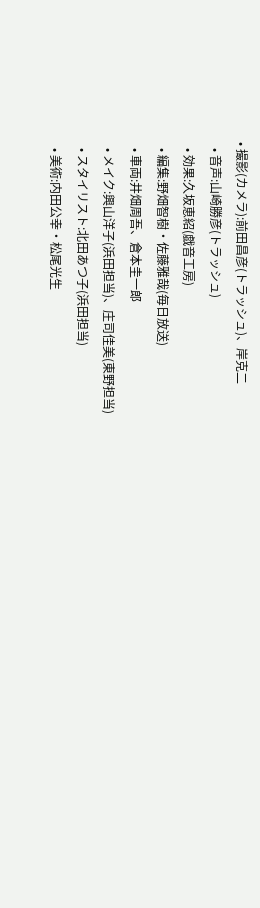• 撮影(カメラ):前田昌彦(トラッシュ)、岸克二
  • 音声:山崎勝彦(トラッシュ)
  • 効果:久坂恵紹(戯音工房)
  • 編集:野畑智樹・佐藤雅哉(毎日放送)
  • 車両:井畑周吾、倉本圭一郎
  • メイク:興山洋子(浜田担当)、庄司佳美(東野担当)
  • スタイリスト:北田あつ子(浜田担当)
  • 美術:内田公幸・松尾光生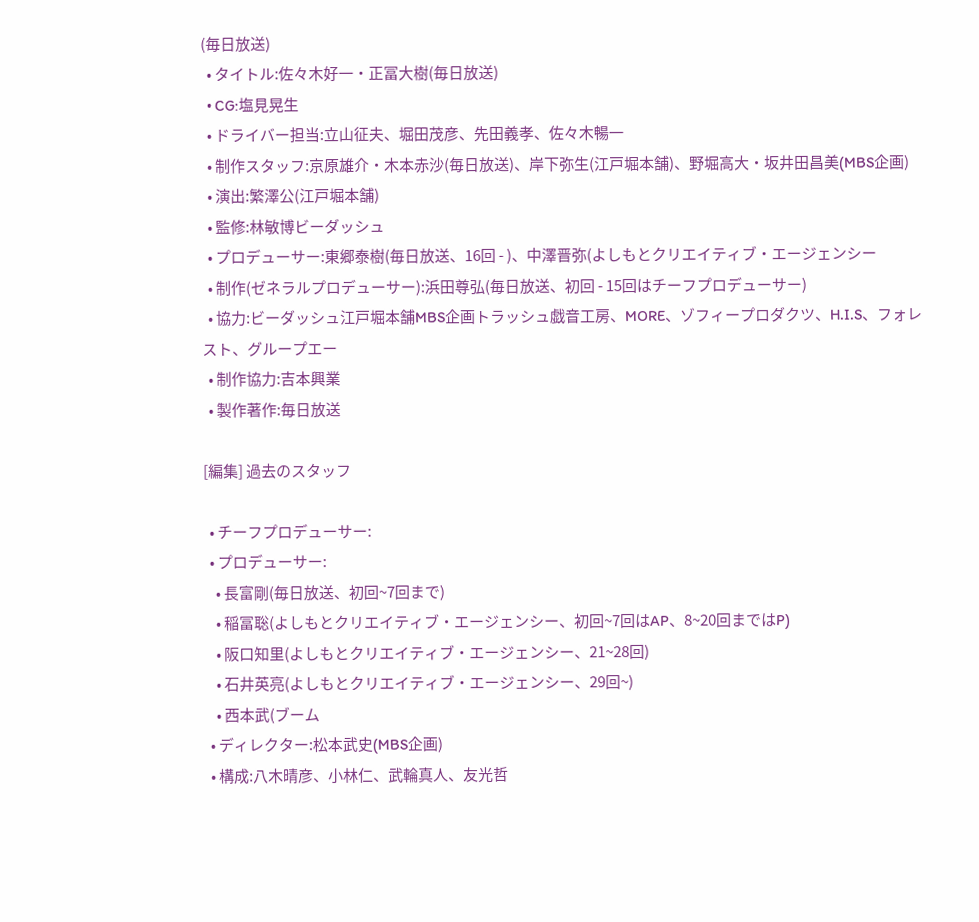(毎日放送)
  • タイトル:佐々木好一・正冨大樹(毎日放送)
  • CG:塩見晃生
  • ドライバー担当:立山征夫、堀田茂彦、先田義孝、佐々木暢一
  • 制作スタッフ:京原雄介・木本赤沙(毎日放送)、岸下弥生(江戸堀本舗)、野堀高大・坂井田昌美(MBS企画)
  • 演出:繁澤公(江戸堀本舗)
  • 監修:林敏博ビーダッシュ
  • プロデューサー:東郷泰樹(毎日放送、16回 - )、中澤晋弥(よしもとクリエイティブ・エージェンシー
  • 制作(ゼネラルプロデューサー):浜田尊弘(毎日放送、初回 - 15回はチーフプロデューサー)
  • 協力:ビーダッシュ江戸堀本舗MBS企画トラッシュ戯音工房、MORE、ゾフィープロダクツ、H.I.S、フォレスト、グループエー
  • 制作協力:吉本興業
  • 製作著作:毎日放送

[編集] 過去のスタッフ

  • チーフプロデューサー:
  • プロデューサー:
    • 長富剛(毎日放送、初回~7回まで)
    • 稲冨聡(よしもとクリエイティブ・エージェンシー、初回~7回はAP、8~20回まではP)
    • 阪口知里(よしもとクリエイティブ・エージェンシー、21~28回)
    • 石井英亮(よしもとクリエイティブ・エージェンシー、29回~)
    • 西本武(ブーム
  • ディレクター:松本武史(MBS企画)
  • 構成:八木晴彦、小林仁、武輪真人、友光哲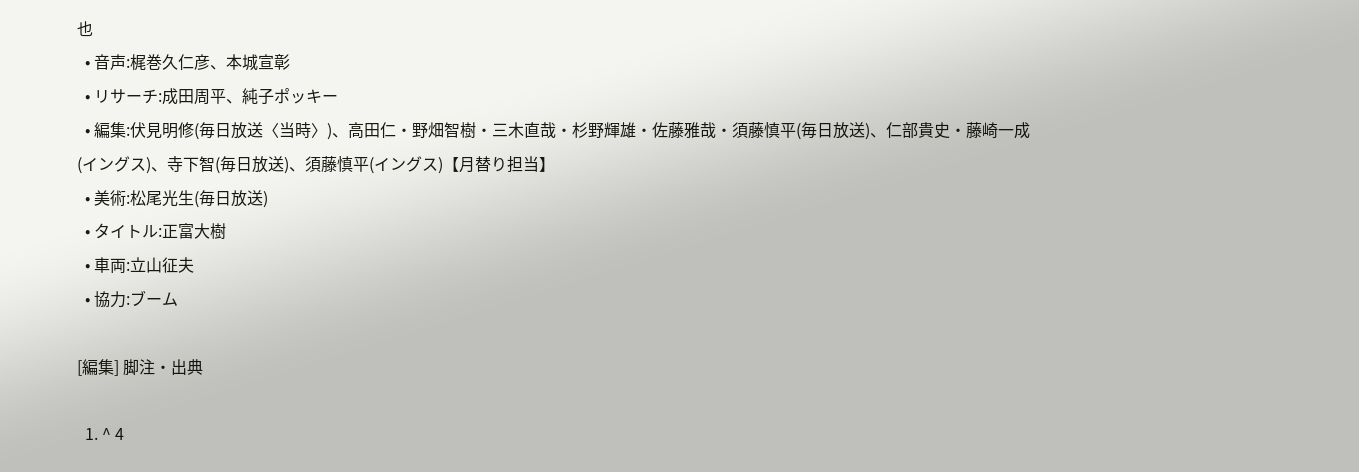也
  • 音声:梶巻久仁彦、本城宣彰
  • リサーチ:成田周平、純子ポッキー
  • 編集:伏見明修(毎日放送〈当時〉)、高田仁・野畑智樹・三木直哉・杉野輝雄・佐藤雅哉・須藤慎平(毎日放送)、仁部貴史・藤崎一成(イングス)、寺下智(毎日放送)、須藤慎平(イングス)【月替り担当】
  • 美術:松尾光生(毎日放送)
  • タイトル:正富大樹
  • 車両:立山征夫
  • 協力:ブーム

[編集] 脚注・出典

  1. ^ 4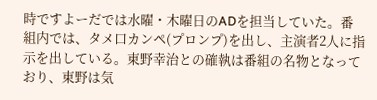時ですよーだでは水曜・木曜日のADを担当していた。番組内では、タメ口カンペ(プロンプ)を出し、主演者2人に指示を出している。東野幸治との確執は番組の名物となっており、東野は気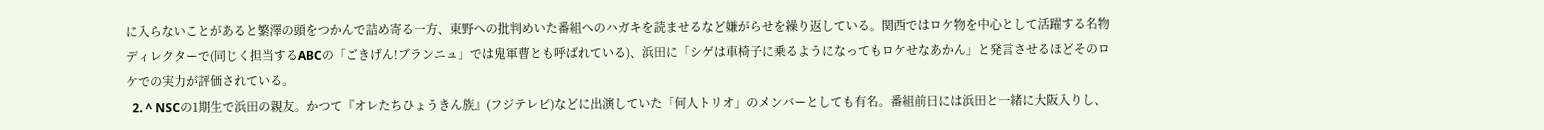に入らないことがあると繁澤の頭をつかんで詰め寄る一方、東野への批判めいた番組へのハガキを読ませるなど嫌がらせを繰り返している。関西ではロケ物を中心として活躍する名物ディレクターで(同じく担当するABCの「ごきげん!ブランニュ」では鬼軍曹とも呼ばれている)、浜田に「シゲは車椅子に乗るようになってもロケせなあかん」と発言させるほどそのロケでの実力が評価されている。
  2. ^ NSCの1期生で浜田の親友。かつて『オレたちひょうきん族』(フジテレビ)などに出演していた「何人トリオ」のメンバーとしても有名。番組前日には浜田と一緒に大阪入りし、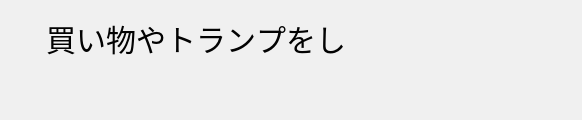買い物やトランプをし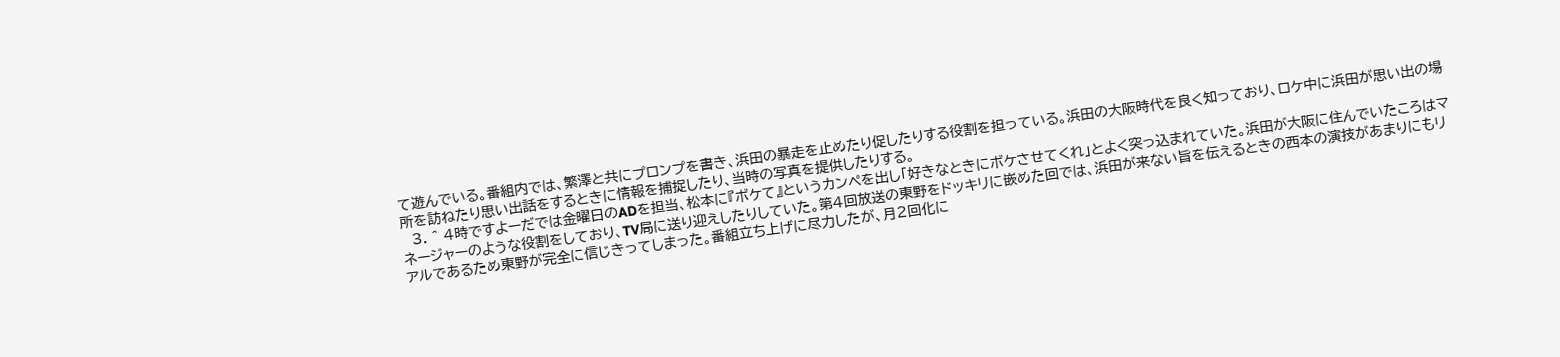て遊んでいる。番組内では、繁澤と共にプロンプを書き、浜田の暴走を止めたり促したりする役割を担っている。浜田の大阪時代を良く知っており、ロケ中に浜田が思い出の場所を訪ねたり思い出話をするときに情報を捕捉したり、当時の写真を提供したりする。
  3. ^ 4時ですよーだでは金曜日のADを担当、松本に『ボケて』というカンペを出し「好きなときにボケさせてくれ」とよく突っ込まれていた。浜田が大阪に住んでいたころはマネージャーのような役割をしており、TV局に送り迎えしたりしていた。第4回放送の東野をドッキリに嵌めた回では、浜田が来ない旨を伝えるときの西本の演技があまりにもリアルであるため東野が完全に信じきってしまった。番組立ち上げに尽力したが、月2回化に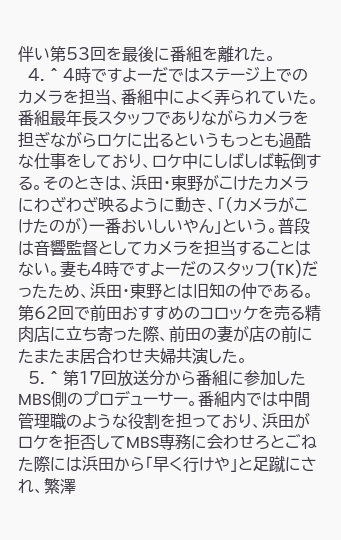伴い第53回を最後に番組を離れた。
  4. ^ 4時ですよーだではステージ上でのカメラを担当、番組中によく弄られていた。番組最年長スタッフでありながらカメラを担ぎながらロケに出るというもっとも過酷な仕事をしており、ロケ中にしばしば転倒する。そのときは、浜田・東野がこけたカメラにわざわざ映るように動き、「(カメラがこけたのが)一番おいしいやん」という。普段は音響監督としてカメラを担当することはない。妻も4時ですよーだのスタッフ(TK)だったため、浜田・東野とは旧知の仲である。第62回で前田おすすめのコロッケを売る精肉店に立ち寄った際、前田の妻が店の前にたまたま居合わせ夫婦共演した。
  5. ^ 第17回放送分から番組に参加したMBS側のプロデューサー。番組内では中間管理職のような役割を担っており、浜田がロケを拒否してMBS専務に会わせろとごねた際には浜田から「早く行けや」と足蹴にされ、繁澤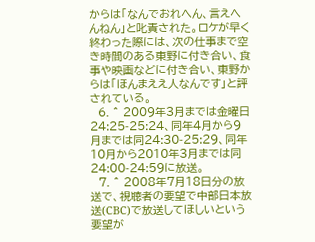からは「なんでおれへん、言えへんねん」と叱責された。ロケが早く終わった際には、次の仕事まで空き時間のある東野に付き合い、食事や映画などに付き合い、東野からは「ほんまええ人なんです」と評されている。
  6. ^ 2009年3月までは金曜日24:25-25:24、同年4月から9月までは同24:30-25:29、同年10月から2010年3月までは同24:00-24:59に放送。
  7. ^ 2008年7月18日分の放送で、視聴者の要望で中部日本放送(CBC)で放送してほしいという要望が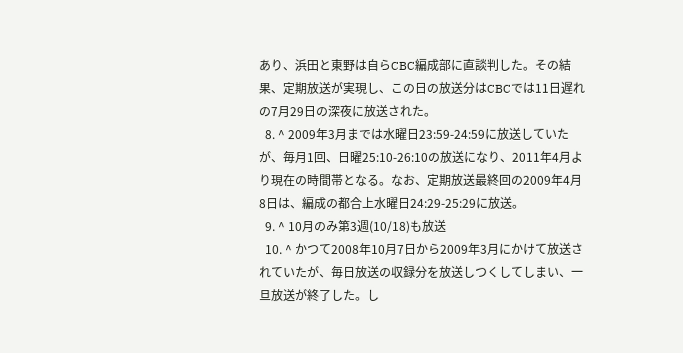あり、浜田と東野は自らCBC編成部に直談判した。その結果、定期放送が実現し、この日の放送分はCBCでは11日遅れの7月29日の深夜に放送された。
  8. ^ 2009年3月までは水曜日23:59-24:59に放送していたが、毎月1回、日曜25:10-26:10の放送になり、2011年4月より現在の時間帯となる。なお、定期放送最終回の2009年4月8日は、編成の都合上水曜日24:29-25:29に放送。
  9. ^ 10月のみ第3週(10/18)も放送
  10. ^ かつて2008年10月7日から2009年3月にかけて放送されていたが、毎日放送の収録分を放送しつくしてしまい、一旦放送が終了した。し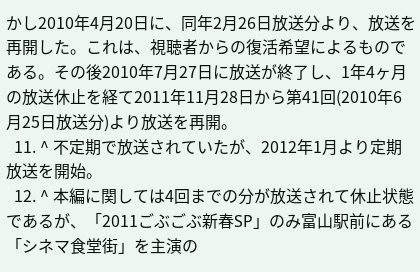かし2010年4月20日に、同年2月26日放送分より、放送を再開した。これは、視聴者からの復活希望によるものである。その後2010年7月27日に放送が終了し、1年4ヶ月の放送休止を経て2011年11月28日から第41回(2010年6月25日放送分)より放送を再開。
  11. ^ 不定期で放送されていたが、2012年1月より定期放送を開始。
  12. ^ 本編に関しては4回までの分が放送されて休止状態であるが、「2011ごぶごぶ新春SP」のみ富山駅前にある「シネマ食堂街」を主演の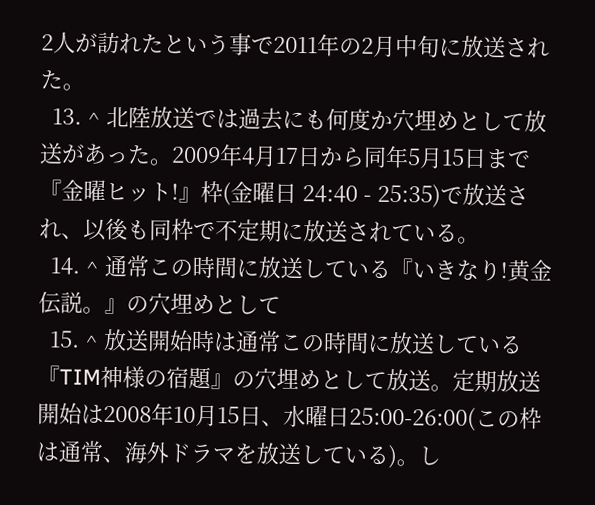2人が訪れたという事で2011年の2月中旬に放送された。
  13. ^ 北陸放送では過去にも何度か穴埋めとして放送があった。2009年4月17日から同年5月15日まで『金曜ヒット!』枠(金曜日 24:40 - 25:35)で放送され、以後も同枠で不定期に放送されている。
  14. ^ 通常この時間に放送している『いきなり!黄金伝説。』の穴埋めとして
  15. ^ 放送開始時は通常この時間に放送している『TIM神様の宿題』の穴埋めとして放送。定期放送開始は2008年10月15日、水曜日25:00-26:00(この枠は通常、海外ドラマを放送している)。し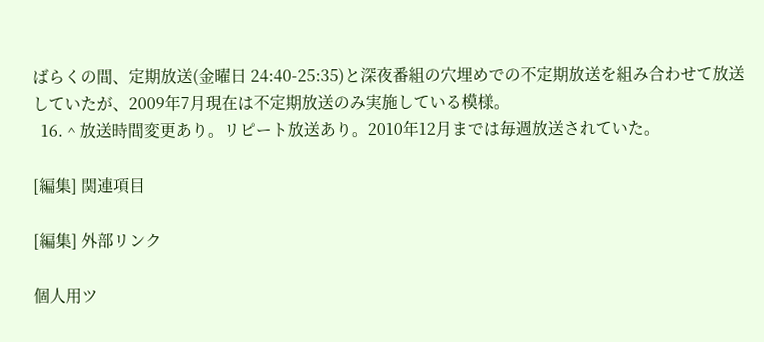ばらくの間、定期放送(金曜日 24:40-25:35)と深夜番組の穴埋めでの不定期放送を組み合わせて放送していたが、2009年7月現在は不定期放送のみ実施している模様。
  16. ^ 放送時間変更あり。リピート放送あり。2010年12月までは毎週放送されていた。

[編集] 関連項目

[編集] 外部リンク

個人用ツ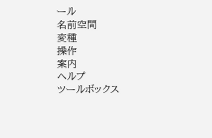ール
名前空間
変種
操作
案内
ヘルプ
ツールボックス